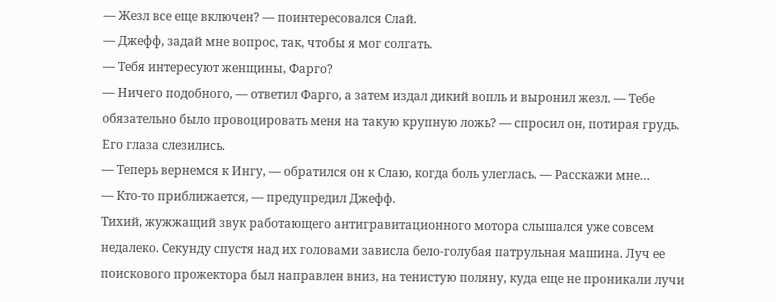— Жезл все еще включен? — поинтересовался Слай.
— Джефф, задай мне вопрос, так, чтобы я мог солгать.
— Тебя интересуют женщины, Фарго?
— Ничего подобного, — ответил Фарго, а затем издал дикий вопль и выронил жезл. — Тебе обязательно было провоцировать меня на такую крупную ложь? — спросил он, потирая грудь. Его глаза слезились.
— Теперь вернемся к Ингу, — обратился он к Слаю, когда боль улеглась. — Расскажи мне…
— Кто-то приближается, — предупредил Джефф.
Тихий, жужжащий звук работающего антигравитационного мотора слышался уже совсем недалеко. Секунду спустя над их головами зависла бело-голубая патрульная машина. Луч ее поискового прожектора был направлен вниз, на тенистую поляну, куда еще не проникали лучи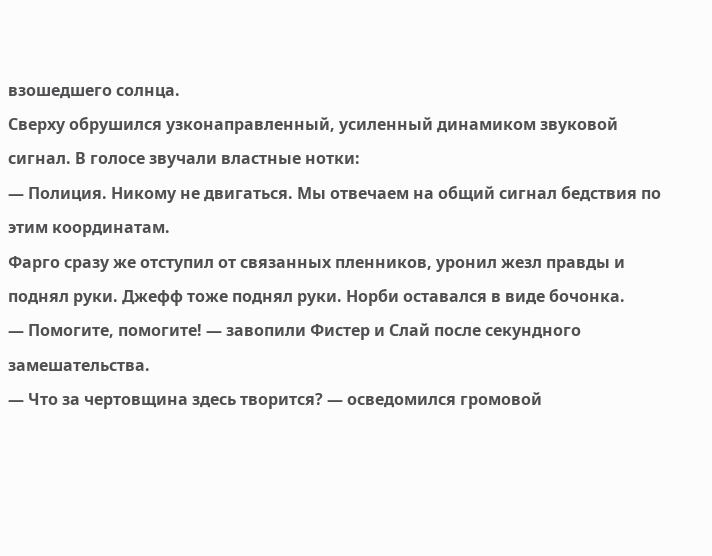взошедшего солнца.
Сверху обрушился узконаправленный, усиленный динамиком звуковой сигнал. В голосе звучали властные нотки:
— Полиция. Никому не двигаться. Мы отвечаем на общий сигнал бедствия по этим координатам.
Фарго сразу же отступил от связанных пленников, уронил жезл правды и поднял руки. Джефф тоже поднял руки. Норби оставался в виде бочонка.
— Помогите, помогите! — завопили Фистер и Слай после секундного замешательства.
— Что за чертовщина здесь творится? — осведомился громовой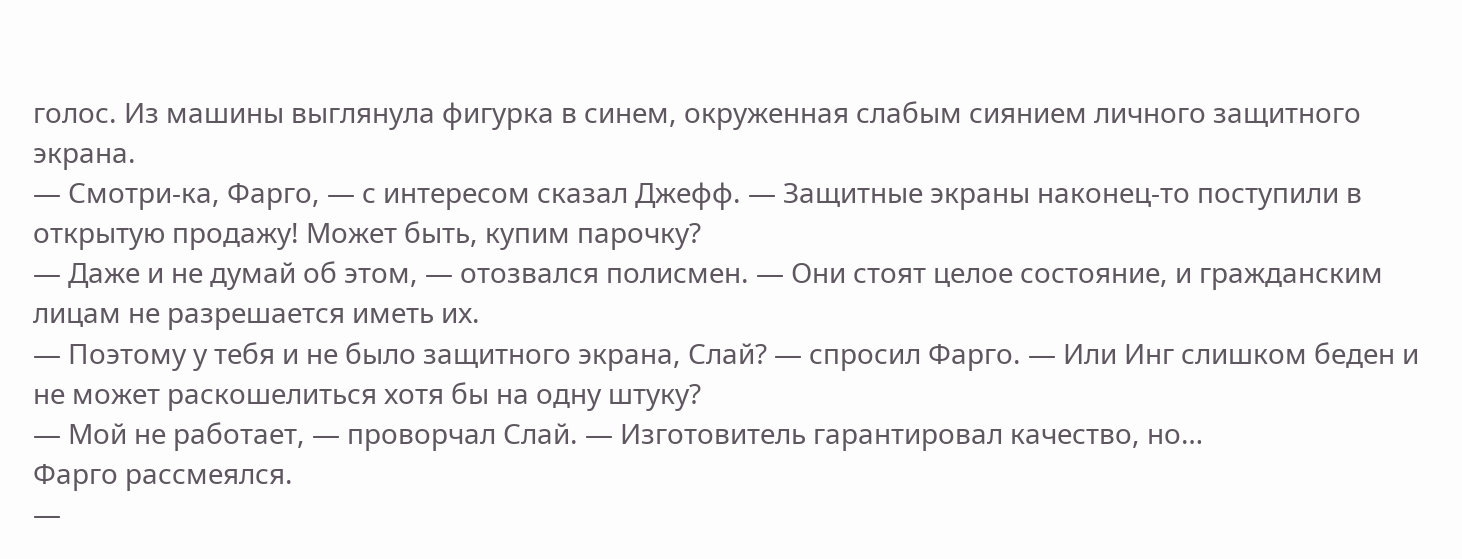голос. Из машины выглянула фигурка в синем, окруженная слабым сиянием личного защитного экрана.
— Смотри-ка, Фарго, — с интересом сказал Джефф. — Защитные экраны наконец-то поступили в открытую продажу! Может быть, купим парочку?
— Даже и не думай об этом, — отозвался полисмен. — Они стоят целое состояние, и гражданским лицам не разрешается иметь их.
— Поэтому у тебя и не было защитного экрана, Слай? — спросил Фарго. — Или Инг слишком беден и не может раскошелиться хотя бы на одну штуку?
— Мой не работает, — проворчал Слай. — Изготовитель гарантировал качество, но…
Фарго рассмеялся.
—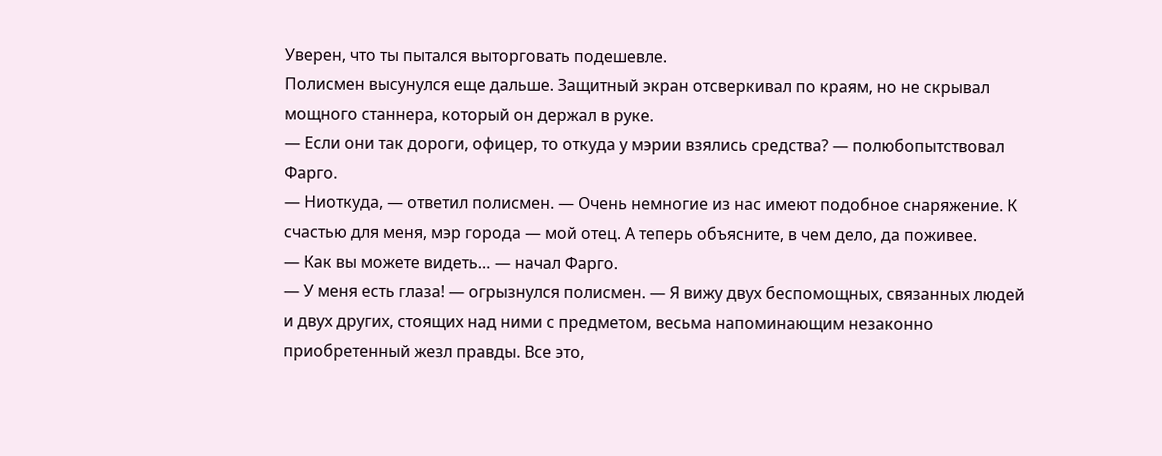Уверен, что ты пытался выторговать подешевле.
Полисмен высунулся еще дальше. Защитный экран отсверкивал по краям, но не скрывал мощного станнера, который он держал в руке.
— Если они так дороги, офицер, то откуда у мэрии взялись средства? — полюбопытствовал Фарго.
— Ниоткуда, — ответил полисмен. — Очень немногие из нас имеют подобное снаряжение. К счастью для меня, мэр города — мой отец. А теперь объясните, в чем дело, да поживее.
— Как вы можете видеть… — начал Фарго.
— У меня есть глаза! — огрызнулся полисмен. — Я вижу двух беспомощных, связанных людей и двух других, стоящих над ними с предметом, весьма напоминающим незаконно приобретенный жезл правды. Все это,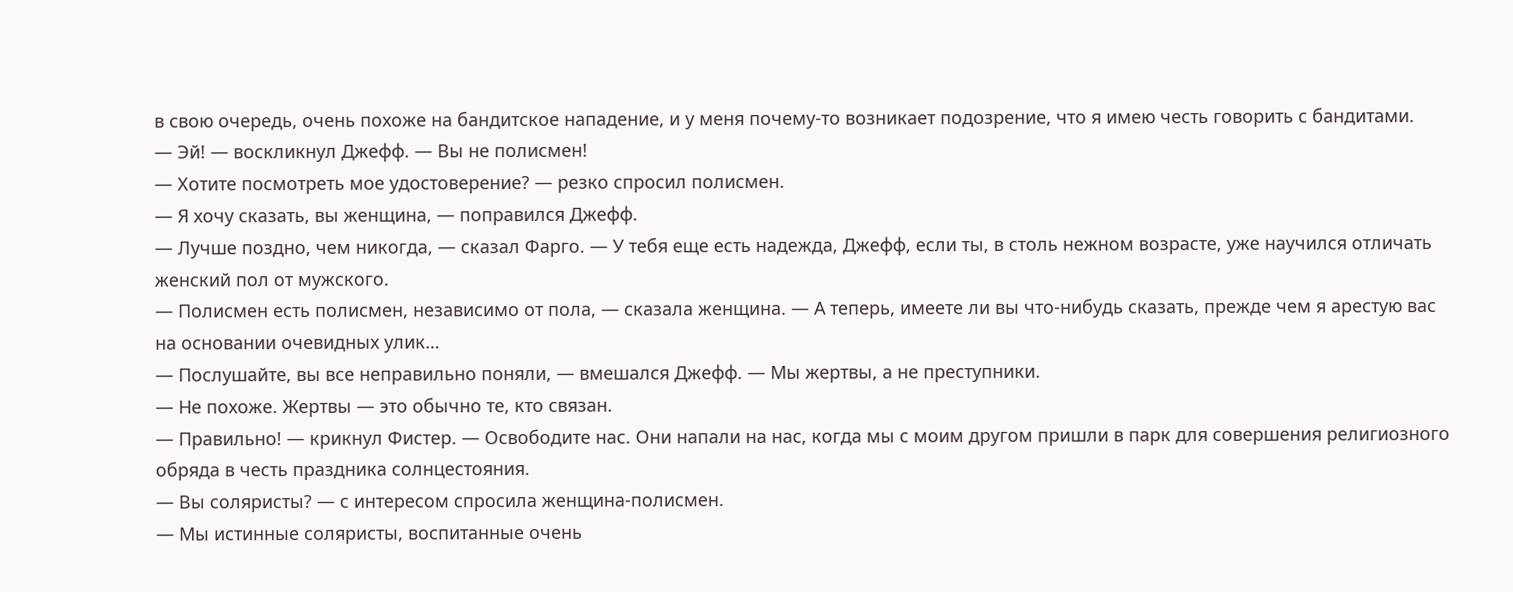в свою очередь, очень похоже на бандитское нападение, и у меня почему-то возникает подозрение, что я имею честь говорить с бандитами.
— Эй! — воскликнул Джефф. — Вы не полисмен!
— Хотите посмотреть мое удостоверение? — резко спросил полисмен.
— Я хочу сказать, вы женщина, — поправился Джефф.
— Лучше поздно, чем никогда, — сказал Фарго. — У тебя еще есть надежда, Джефф, если ты, в столь нежном возрасте, уже научился отличать женский пол от мужского.
— Полисмен есть полисмен, независимо от пола, — сказала женщина. — А теперь, имеете ли вы что-нибудь сказать, прежде чем я арестую вас на основании очевидных улик…
— Послушайте, вы все неправильно поняли, — вмешался Джефф. — Мы жертвы, а не преступники.
— Не похоже. Жертвы — это обычно те, кто связан.
— Правильно! — крикнул Фистер. — Освободите нас. Они напали на нас, когда мы с моим другом пришли в парк для совершения религиозного обряда в честь праздника солнцестояния.
— Вы соляристы? — с интересом спросила женщина-полисмен.
— Мы истинные соляристы, воспитанные очень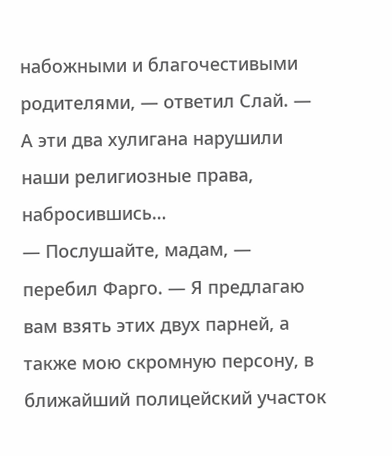набожными и благочестивыми родителями, — ответил Слай. — А эти два хулигана нарушили наши религиозные права, набросившись…
— Послушайте, мадам, — перебил Фарго. — Я предлагаю вам взять этих двух парней, а также мою скромную персону, в ближайший полицейский участок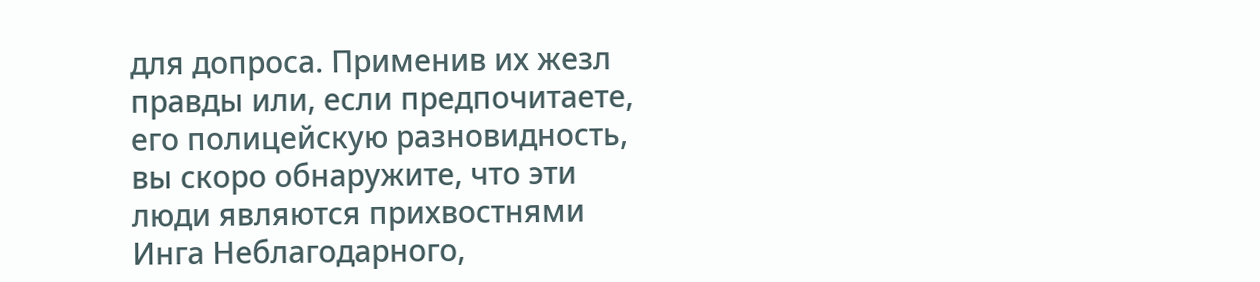для допроса. Применив их жезл правды или, если предпочитаете, его полицейскую разновидность, вы скоро обнаружите, что эти люди являются прихвостнями Инга Неблагодарного,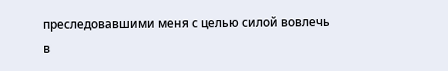преследовавшими меня с целью силой вовлечь в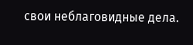свои неблаговидные дела.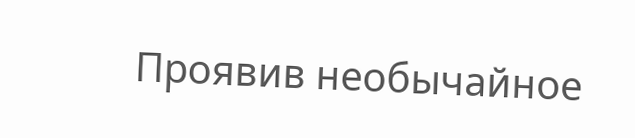Проявив необычайное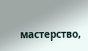мастерство,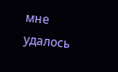мне удалось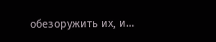обезоружить их, и…